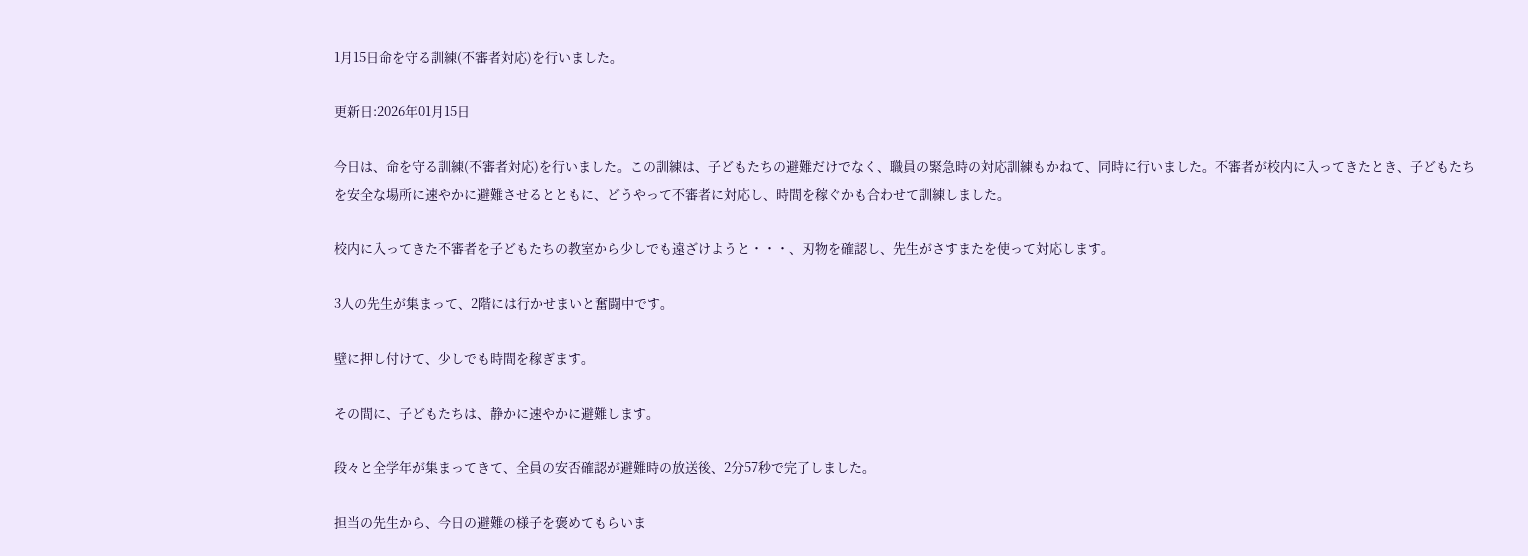1月15日命を守る訓練(不審者対応)を行いました。

更新日:2026年01月15日

今日は、命を守る訓練(不審者対応)を行いました。この訓練は、子どもたちの避難だけでなく、職員の緊急時の対応訓練もかねて、同時に行いました。不審者が校内に入ってきたとき、子どもたちを安全な場所に速やかに避難させるとともに、どうやって不審者に対応し、時間を稼ぐかも合わせて訓練しました。

校内に入ってきた不審者を子どもたちの教室から少しでも遠ざけようと・・・、刃物を確認し、先生がさすまたを使って対応します。

3人の先生が集まって、2階には行かせまいと奮闘中です。

壁に押し付けて、少しでも時間を稼ぎます。

その間に、子どもたちは、静かに速やかに避難します。

段々と全学年が集まってきて、全員の安否確認が避難時の放送後、2分57秒で完了しました。

担当の先生から、今日の避難の様子を褒めてもらいま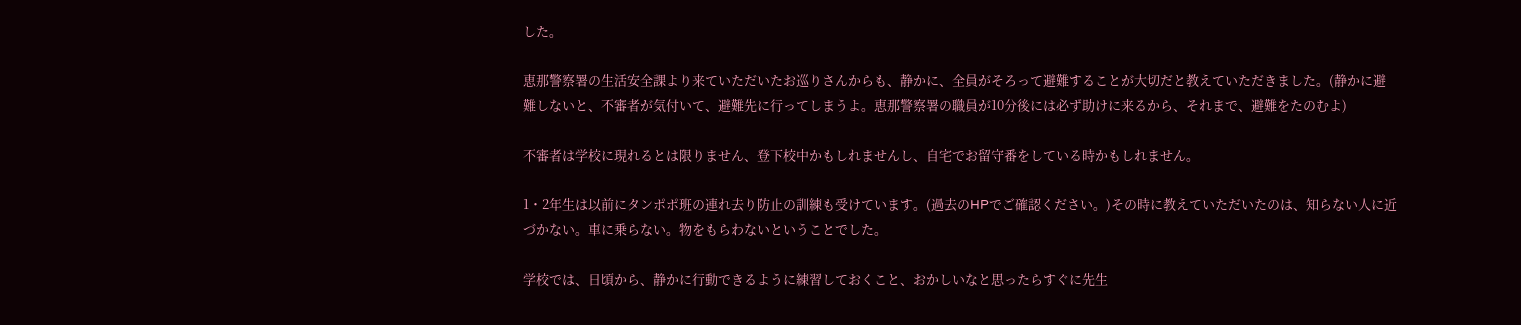した。

恵那警察署の生活安全課より来ていただいたお巡りさんからも、静かに、全員がそろって避難することが大切だと教えていただきました。(静かに避難しないと、不審者が気付いて、避難先に行ってしまうよ。恵那警察署の職員が10分後には必ず助けに来るから、それまで、避難をたのむよ)

不審者は学校に現れるとは限りません、登下校中かもしれませんし、自宅でお留守番をしている時かもしれません。

1・2年生は以前にタンポポ班の連れ去り防止の訓練も受けています。(過去のHPでご確認ください。)その時に教えていただいたのは、知らない人に近づかない。車に乗らない。物をもらわないということでした。

学校では、日頃から、静かに行動できるように練習しておくこと、おかしいなと思ったらすぐに先生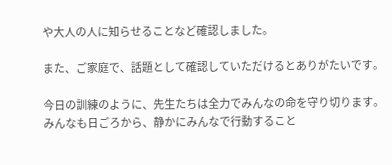や大人の人に知らせることなど確認しました。

また、ご家庭で、話題として確認していただけるとありがたいです。

今日の訓練のように、先生たちは全力でみんなの命を守り切ります。みんなも日ごろから、静かにみんなで行動すること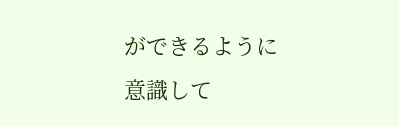ができるように意識して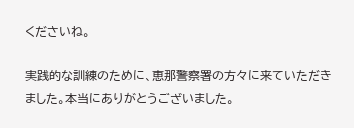くださいね。

実践的な訓練のために、恵那警察署の方々に来ていただきました。本当にありがとうございました。